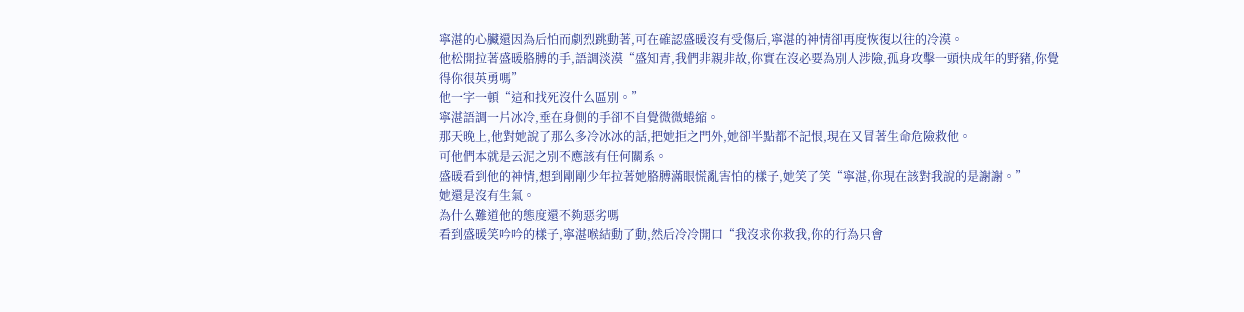寧湛的心臟還因為后怕而劇烈跳動著,可在確認盛暖沒有受傷后,寧湛的神情卻再度恢復以往的冷漠。
他松開拉著盛暖胳膊的手,語調淡漠“盛知青,我們非親非故,你實在沒必要為別人涉險,孤身攻擊一頭快成年的野豬,你覺得你很英勇嗎”
他一字一頓“這和找死沒什么區別。”
寧湛語調一片冰冷,垂在身側的手卻不自覺微微蜷縮。
那天晚上,他對她說了那么多冷冰冰的話,把她拒之門外,她卻半點都不記恨,現在又冒著生命危險救他。
可他們本就是云泥之別不應該有任何關系。
盛暖看到他的神情,想到剛剛少年拉著她胳膊滿眼慌亂害怕的樣子,她笑了笑“寧湛,你現在該對我說的是謝謝。”
她還是沒有生氣。
為什么難道他的態度還不夠惡劣嗎
看到盛暖笑吟吟的樣子,寧湛喉結動了動,然后冷冷開口“我沒求你救我,你的行為只會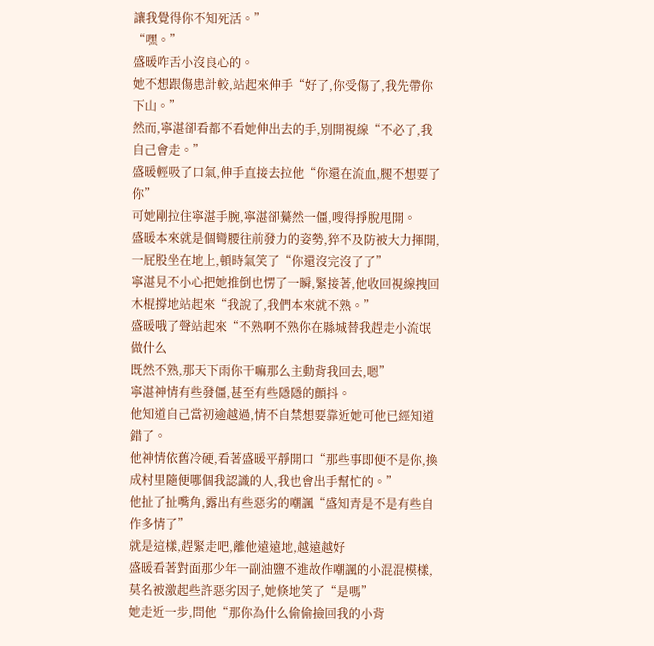讓我覺得你不知死活。”
“嘿。”
盛暖咋舌小沒良心的。
她不想跟傷患計較,站起來伸手“好了,你受傷了,我先帶你下山。”
然而,寧湛卻看都不看她伸出去的手,別開視線“不必了,我自己會走。”
盛暖輕吸了口氣,伸手直接去拉他“你還在流血,腿不想要了你”
可她剛拉住寧湛手腕,寧湛卻驀然一僵,嗖得掙脫甩開。
盛暖本來就是個彎腰往前發力的姿勢,猝不及防被大力揮開,一屁股坐在地上,頓時氣笑了“你還沒完沒了了”
寧湛見不小心把她推倒也愣了一瞬,緊接著,他收回視線拽回木棍撐地站起來“我說了,我們本來就不熟。”
盛暖哦了聲站起來“不熟啊不熟你在縣城替我趕走小流氓做什么
既然不熟,那天下雨你干嘛那么主動背我回去,嗯”
寧湛神情有些發僵,甚至有些隱隱的顫抖。
他知道自己當初逾越過,情不自禁想要靠近她可他已經知道錯了。
他神情依舊冷硬,看著盛暖平靜開口“那些事即便不是你,換成村里隨便哪個我認識的人,我也會出手幫忙的。”
他扯了扯嘴角,露出有些惡劣的嘲諷“盛知青是不是有些自作多情了”
就是這樣,趕緊走吧,離他遠遠地,越遠越好
盛暖看著對面那少年一副油鹽不進故作嘲諷的小混混模樣,莫名被激起些許惡劣因子,她倏地笑了“是嗎”
她走近一步,問他“那你為什么偷偷撿回我的小背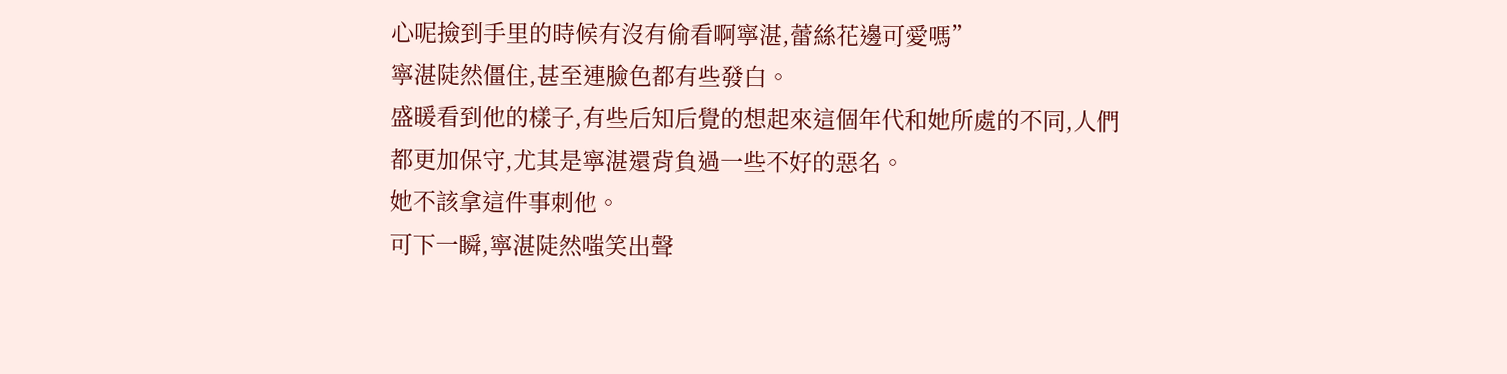心呢撿到手里的時候有沒有偷看啊寧湛,蕾絲花邊可愛嗎”
寧湛陡然僵住,甚至連臉色都有些發白。
盛暖看到他的樣子,有些后知后覺的想起來這個年代和她所處的不同,人們都更加保守,尤其是寧湛還背負過一些不好的惡名。
她不該拿這件事刺他。
可下一瞬,寧湛陡然嗤笑出聲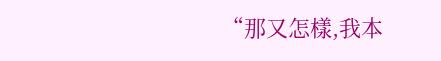“那又怎樣,我本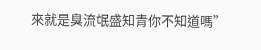來就是臭流氓盛知青你不知道嗎”